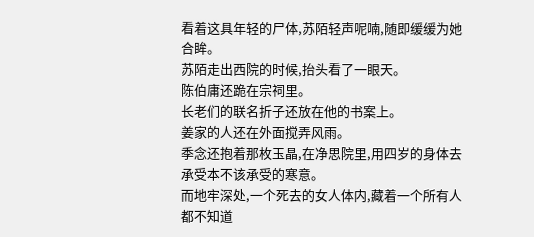看着这具年轻的尸体,苏陌轻声呢喃,随即缓缓为她合眸。
苏陌走出西院的时候,抬头看了一眼天。
陈伯庸还跪在宗祠里。
长老们的联名折子还放在他的书案上。
姜家的人还在外面搅弄风雨。
季念还抱着那枚玉晶,在净思院里,用四岁的身体去承受本不该承受的寒意。
而地牢深处,一个死去的女人体内,藏着一个所有人都不知道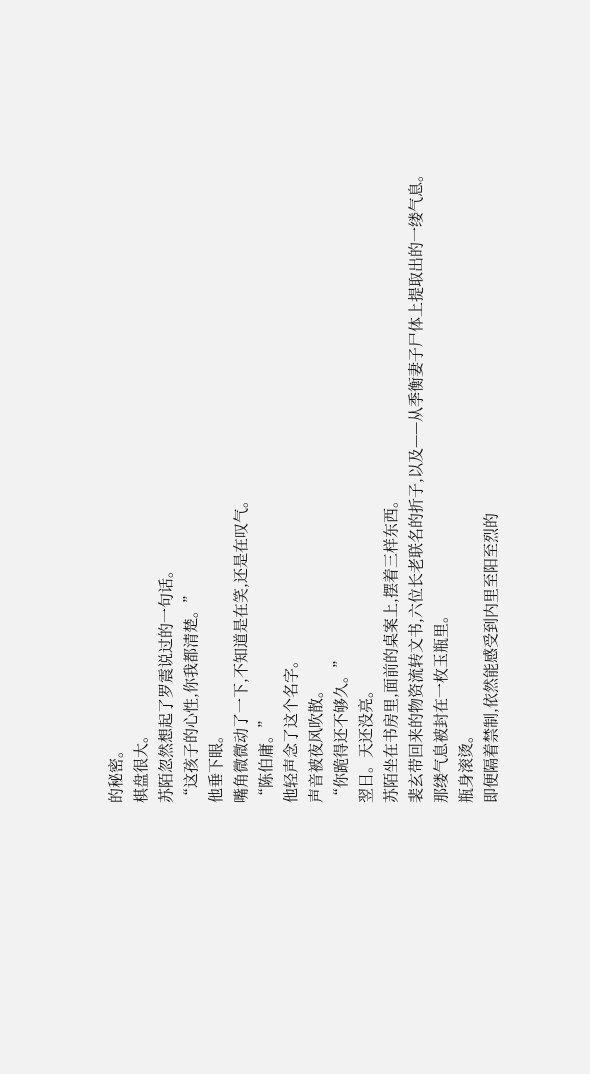的秘密。
棋盘很大。
苏陌忽然想起了罗震说过的一句话。
“这孩子的心性,你我都清楚。”
他垂下眼。
嘴角微微动了一下,不知道是在笑,还是在叹气。
“陈伯庸。”
他轻声念了这个名字。
声音被夜风吹散。
“你跪得还不够久。”
翌日。天还没亮。
苏陌坐在书房里,面前的桌案上,摆着三样东西。
裴玄带回来的物资流转文书,六位长老联名的折子,以及——从季衡妻子尸体上提取出的一缕气息。
那缕气息被封在一枚玉瓶里。
瓶身滚烫。
即便隔着禁制,依然能感受到内里至阳至烈的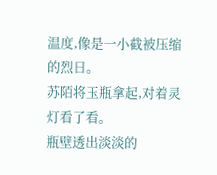温度,像是一小截被压缩的烈日。
苏陌将玉瓶拿起,对着灵灯看了看。
瓶壁透出淡淡的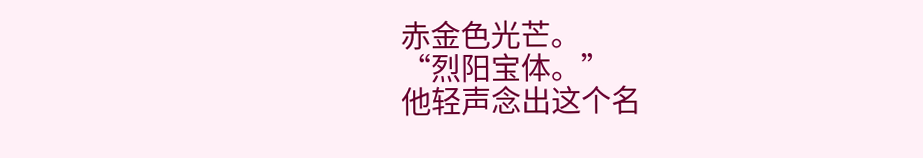赤金色光芒。
“烈阳宝体。”
他轻声念出这个名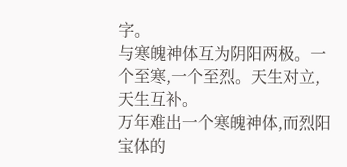字。
与寒魄神体互为阴阳两极。一个至寒,一个至烈。天生对立,天生互补。
万年难出一个寒魄神体,而烈阳宝体的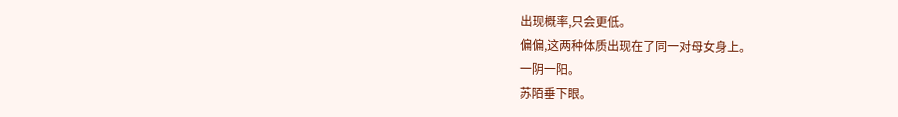出现概率,只会更低。
偏偏,这两种体质出现在了同一对母女身上。
一阴一阳。
苏陌垂下眼。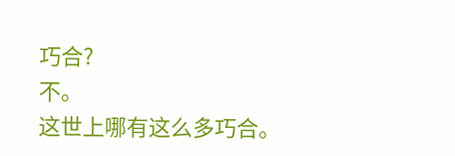巧合?
不。
这世上哪有这么多巧合。